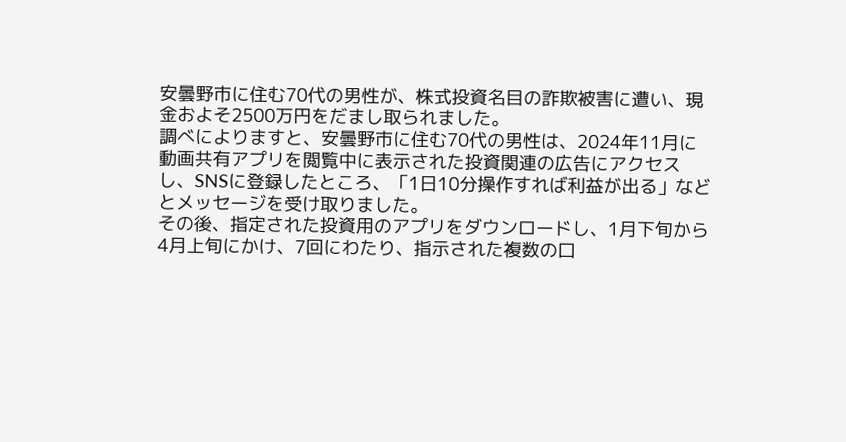安曇野市に住む70代の男性が、株式投資名目の詐欺被害に遭い、現金およそ2500万円をだまし取られました。
調べによりますと、安曇野市に住む70代の男性は、2024年11月に動画共有アプリを閲覧中に表示された投資関連の広告にアクセスし、SNSに登録したところ、「1日10分操作すれば利益が出る」などとメッセージを受け取りました。
その後、指定された投資用のアプリをダウンロードし、1月下旬から4月上旬にかけ、7回にわたり、指示された複数の口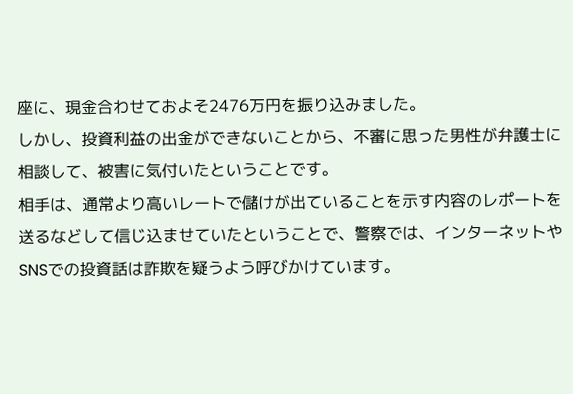座に、現金合わせておよそ2476万円を振り込みました。
しかし、投資利益の出金ができないことから、不審に思った男性が弁護士に相談して、被害に気付いたということです。
相手は、通常より高いレートで儲けが出ていることを示す内容のレポートを送るなどして信じ込ませていたということで、警察では、インターネットやSNSでの投資話は詐欺を疑うよう呼びかけています。